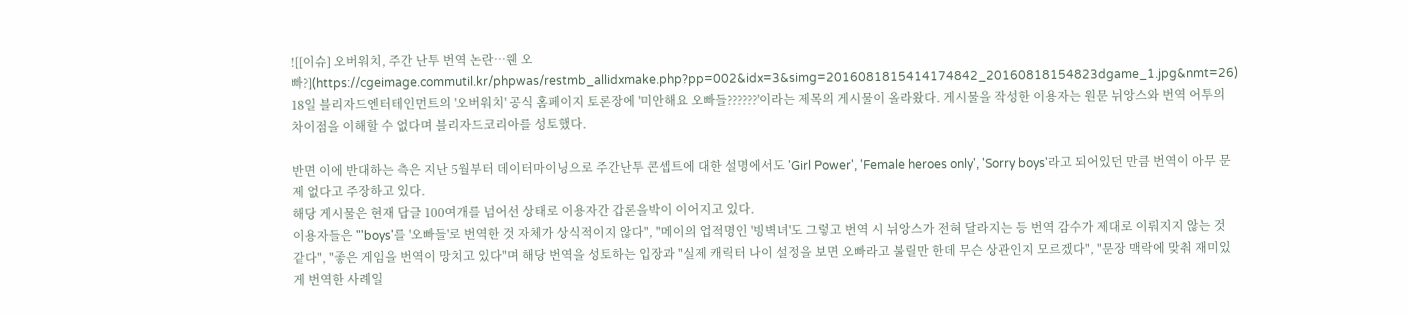![[이슈] 오버워치, 주간 난투 번역 논란…웬 오빠?](https://cgeimage.commutil.kr/phpwas/restmb_allidxmake.php?pp=002&idx=3&simg=2016081815414174842_20160818154823dgame_1.jpg&nmt=26)
18일 블리자드엔터테인먼트의 '오버워치' 공식 홈페이지 토론장에 '미안해요 오빠들??????'이라는 제목의 게시물이 올라왔다. 게시물을 작성한 이용자는 원문 뉘앙스와 번역 어투의 차이점을 이해할 수 없다며 블리자드코리아를 성토했다.

반면 이에 반대하는 측은 지난 5월부터 데이터마이닝으로 주간난투 콘셉트에 대한 설명에서도 'Girl Power', 'Female heroes only', 'Sorry boys'라고 되어있던 만큼 번역이 아무 문제 없다고 주장하고 있다.
해당 게시물은 현재 답글 100여개를 넘어선 상태로 이용자간 갑론을박이 이어지고 있다.
이용자들은 "'boys'를 '오빠들'로 번역한 것 자체가 상식적이지 않다", "메이의 업적명인 '빙벽녀'도 그렇고 번역 시 뉘앙스가 전혀 달라지는 등 번역 감수가 제대로 이뤄지지 않는 것 같다", "좋은 게임을 번역이 망치고 있다"며 해당 번역을 성토하는 입장과 "실제 캐릭터 나이 설정을 보면 오빠라고 불릴만 한데 무슨 상관인지 모르겠다", "문장 맥락에 맞춰 재미있게 번역한 사례일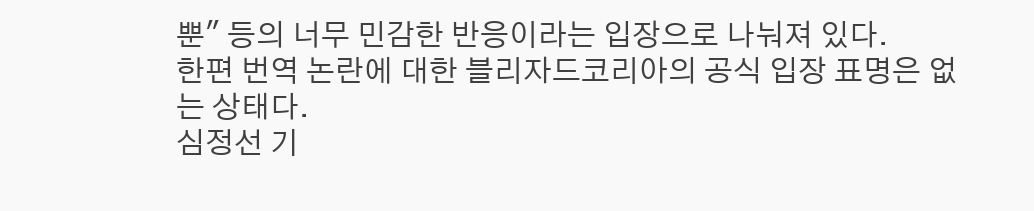뿐" 등의 너무 민감한 반응이라는 입장으로 나눠져 있다.
한편 번역 논란에 대한 블리자드코리아의 공식 입장 표명은 없는 상태다.
심정선 기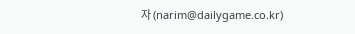자 (narim@dailygame.co.kr)